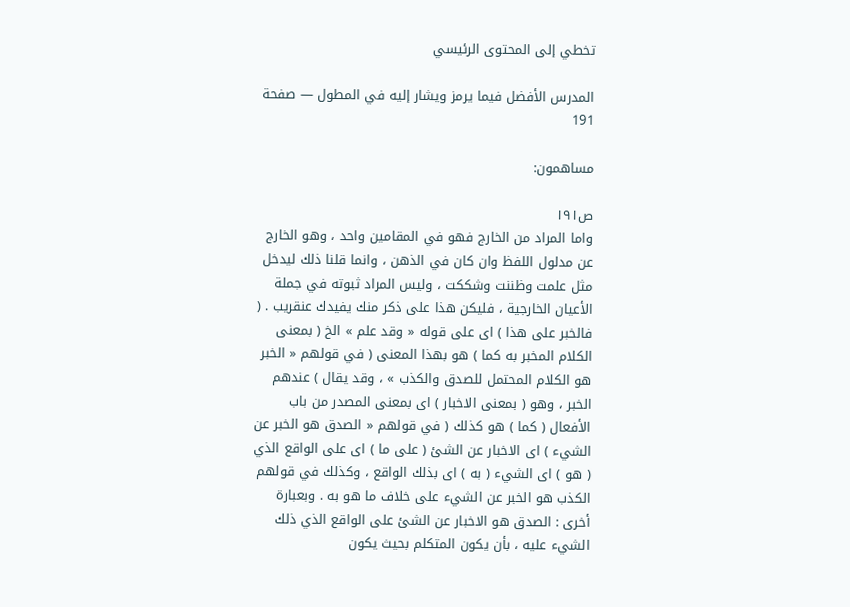تخطي إلى المحتوى الرئيسي

المدرس الأفضل فيما يرمز ويشار إليه في المطول — صفحة 191

مساهمون:

ص١٩١
واما المراد من الخارج فهو في المقامين واحد ، وهو الخارج عن مدلول اللفظ وان كان في الذهن ، وانما قلنا ذلك ليدخل مثل علمت وظننت وشككت ، وليس المراد ثبوته في جملة الأعيان الخارجية ، فليكن هذا على ذكر منك يفيدك عنقريب . ( فالخبر على هذا ) اى على قوله « وقد علم » الخ ( بمعنى الكلام المخبر به كما ) هو بهذا المعنى ( في قولهم « الخبر هو الكلام المحتمل للصدق والكذب » ، وقد يقال ) عندهم الخبر ، وهو ( بمعنى الاخبار ) اى بمعنى المصدر من باب الأفعال ( كما ) هو كذلك ( في قولهم « الصدق هو الخبر عن الشيء ) اى الاخبار عن الشئ ( على ما ) اى على الواقع الذي ( هو ) اى الشيء ( به ) اى بذلك الواقع ، وكذلك في قولهم الكذب هو الخبر عن الشيء على خلاف ما هو به . وبعبارة أخرى : الصدق هو الاخبار عن الشئ على الواقع الذي ذلك الشيء عليه ، بأن يكون المتكلم بحيث يكون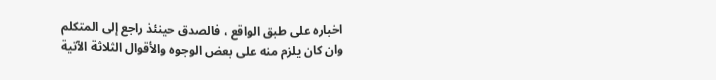اخباره على طبق الواقع ، فالصدق حينئذ راجع إلى المتكلم وان كان يلزم منه على بعض الوجوه والأقوال الثلاثة الآتية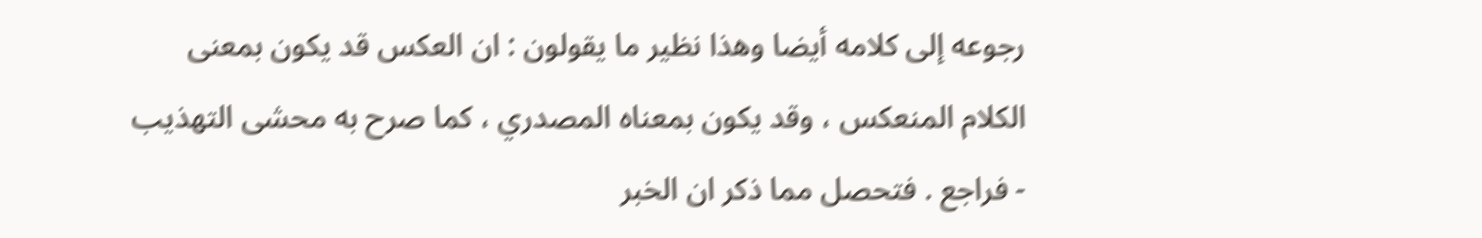رجوعه إلى كلامه أيضا وهذا نظير ما يقولون : ان العكس قد يكون بمعنى الكلام المنعكس ، وقد يكون بمعناه المصدري ، كما صرح به محشى التهذيب - فراجع . فتحصل مما ذكر ان الخبر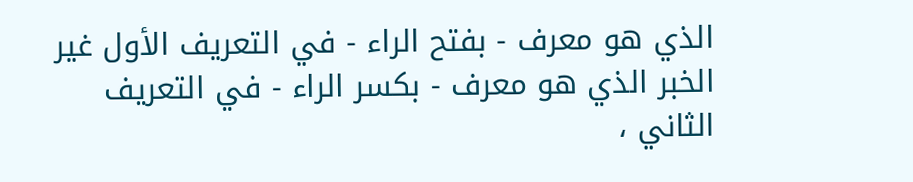الذي هو معرف - بفتح الراء - في التعريف الأول غير الخبر الذي هو معرف - بكسر الراء - في التعريف الثاني ،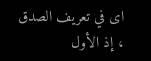اى في تعريف الصدق ، إذ الأول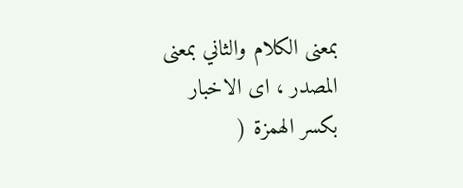بمعنى الكلام والثاني بمعنى المصدر ، اى الاخبار بكسر الهمزة (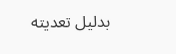بدليل تعديته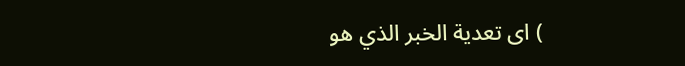) اى تعدية الخبر الذي هو